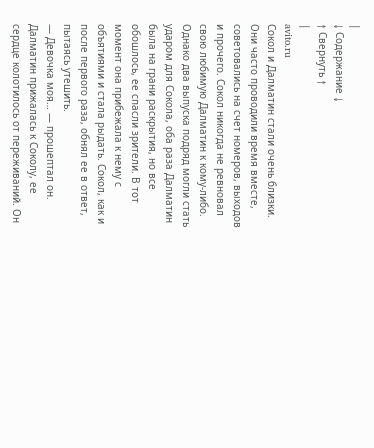|
↓ Содержание ↓
↑ Свернуть ↑
|
avito.ru
Сокол и Далматин стали очень близки. Они часто проводили время вместе, советовались на счет номеров, выходов и прочего. Сокол никогда не ревновал свою любимую Далматин к кому-либо.
Однако два выпуска подряд могли стать ударом для Сокола, оба раза Далматин была на грани раскрытия, но все обошлось, ее спасли зрители. В тот момент она прибежала к нему с объятиями и стала рыдать. Сокол, как и после первого раза, обнял ее в ответ, пытаясь утешить.
— Девочка моя… — прошептал он.
Далматин прижалась к Соколу, ее сердце колотилось от переживаний. Он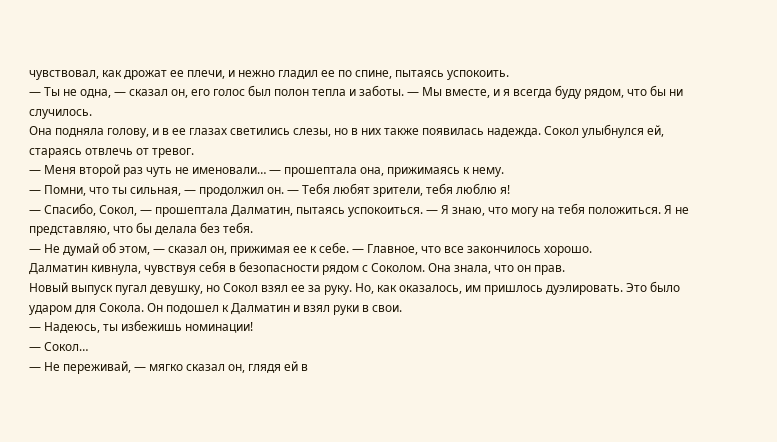чувствовал, как дрожат ее плечи, и нежно гладил ее по спине, пытаясь успокоить.
— Ты не одна, — сказал он, его голос был полон тепла и заботы. — Мы вместе, и я всегда буду рядом, что бы ни случилось.
Она подняла голову, и в ее глазах светились слезы, но в них также появилась надежда. Сокол улыбнулся ей, стараясь отвлечь от тревог.
— Меня второй раз чуть не именовали… — прошептала она, прижимаясь к нему.
— Помни, что ты сильная, — продолжил он. — Тебя любят зрители, тебя люблю я!
— Спасибо, Сокол, — прошептала Далматин, пытаясь успокоиться. — Я знаю, что могу на тебя положиться. Я не представляю, что бы делала без тебя.
— Не думай об этом, — сказал он, прижимая ее к себе. — Главное, что все закончилось хорошо.
Далматин кивнула, чувствуя себя в безопасности рядом с Соколом. Она знала, что он прав.
Новый выпуск пугал девушку, но Сокол взял ее за руку. Но, как оказалось, им пришлось дуэлировать. Это было ударом для Сокола. Он подошел к Далматин и взял руки в свои.
— Надеюсь, ты избежишь номинации!
— Сокол…
— Не переживай, — мягко сказал он, глядя ей в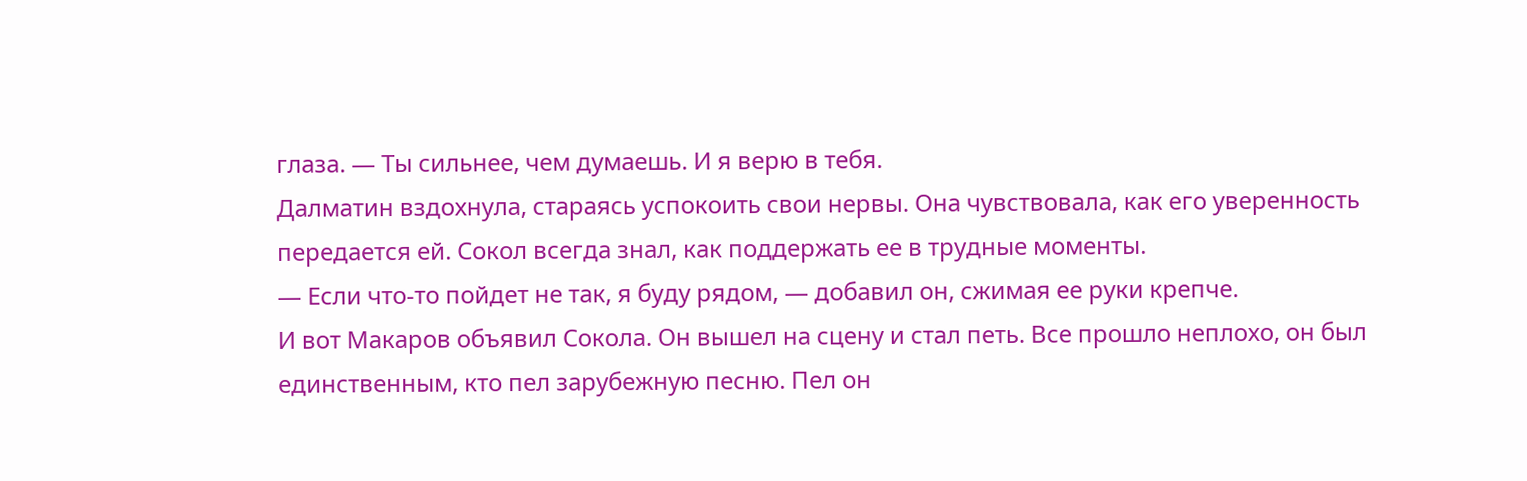глаза. — Ты сильнее, чем думаешь. И я верю в тебя.
Далматин вздохнула, стараясь успокоить свои нервы. Она чувствовала, как его уверенность передается ей. Сокол всегда знал, как поддержать ее в трудные моменты.
— Если что-то пойдет не так, я буду рядом, — добавил он, сжимая ее руки крепче.
И вот Макаров объявил Сокола. Он вышел на сцену и стал петь. Все прошло неплохо, он был единственным, кто пел зарубежную песню. Пел он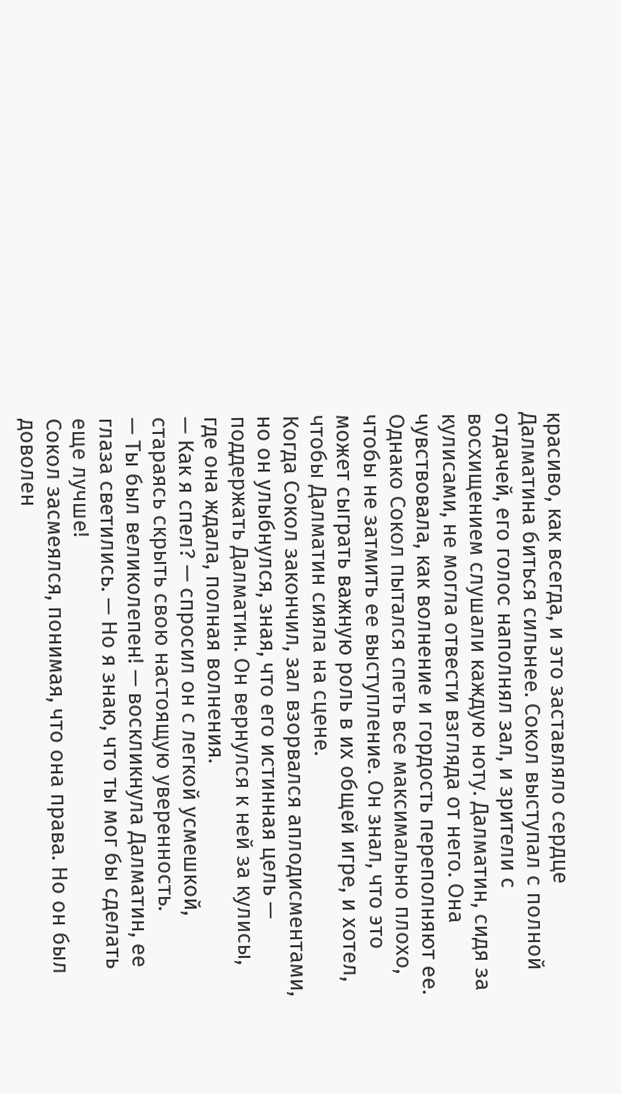красиво, как всегда, и это заставляло сердце Далматина биться сильнее. Сокол выступал с полной отдачей, его голос наполнял зал, и зрители с восхищением слушали каждую ноту. Далматин, сидя за кулисами, не могла отвести взгляда от него. Она чувствовала, как волнение и гордость переполняют ее. Однако Сокол пытался спеть все максимально плохо, чтобы не затмить ее выступление. Он знал, что это может сыграть важную роль в их общей игре, и хотел, чтобы Далматин сияла на сцене.
Когда Сокол закончил, зал взорвался аплодисментами, но он улыбнулся, зная, что его истинная цель — поддержать Далматин. Он вернулся к ней за кулисы, где она ждала, полная волнения.
— Как я спел? — спросил он с легкой усмешкой, стараясь скрыть свою настоящую уверенность.
— Ты был великолепен! — воскликнула Далматин, ее глаза светились. — Но я знаю, что ты мог бы сделать еще лучше!
Сокол засмеялся, понимая, что она права. Но он был доволен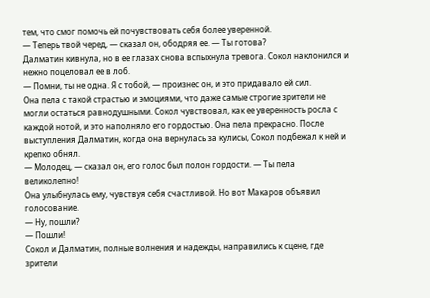тем, что смог помочь ей почувствовать себя более уверенной.
— Теперь твой черед, — сказал он, ободряя ее. — Ты готова?
Далматин кивнула, но в ее глазах снова вспыхнула тревога. Сокол наклонился и нежно поцеловал ее в лоб.
— Помни, ты не одна. Я с тобой, — произнес он, и это придавало ей сил.
Она пела с такой страстью и эмоциями, что даже самые строгие зрители не могли остаться равнодушными. Сокол чувствовал, как ее уверенность росла с каждой нотой, и это наполняло его гордостью. Она пела прекрасно. После выступления Далматин, когда она вернулась за кулисы, Сокол подбежал к ней и крепко обнял.
— Молодец, — сказал он, его голос был полон гордости. — Ты пела великолепно!
Она улыбнулась ему, чувствуя себя счастливой. Но вот Макаров объявил голосование.
— Ну, пошли?
— Пошли!
Сокол и Далматин, полные волнения и надежды, направились к сцене, где зрители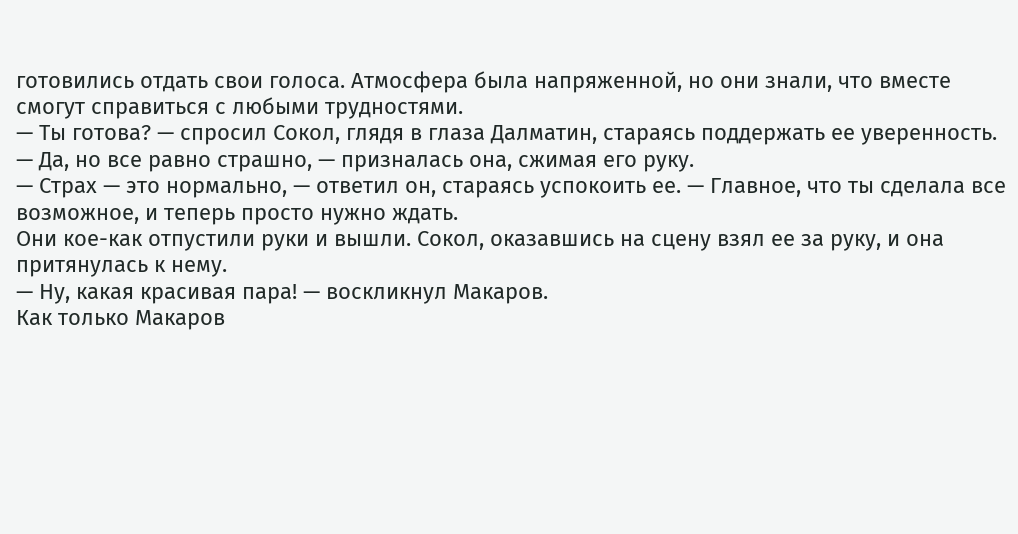готовились отдать свои голоса. Атмосфера была напряженной, но они знали, что вместе смогут справиться с любыми трудностями.
— Ты готова? — спросил Сокол, глядя в глаза Далматин, стараясь поддержать ее уверенность.
— Да, но все равно страшно, — призналась она, сжимая его руку.
— Страх — это нормально, — ответил он, стараясь успокоить ее. — Главное, что ты сделала все возможное, и теперь просто нужно ждать.
Они кое-как отпустили руки и вышли. Сокол, оказавшись на сцену взял ее за руку, и она притянулась к нему.
— Ну, какая красивая пара! — воскликнул Макаров.
Как только Макаров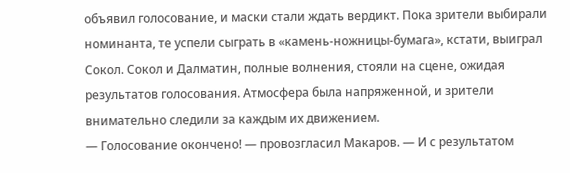объявил голосование, и маски стали ждать вердикт. Пока зрители выбирали номинанта, те успели сыграть в «камень-ножницы-бумага», кстати, выиграл Сокол. Сокол и Далматин, полные волнения, стояли на сцене, ожидая результатов голосования. Атмосфера была напряженной, и зрители внимательно следили за каждым их движением.
— Голосование окончено! — провозгласил Макаров. — И с результатом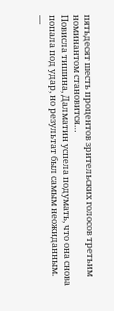пятьдесят шесть процентов зрительских голосов третьим номинантом становится…
Повисла тишина, Далматин успела подумать, что она снова попала под удар, но результат был самым неожиданным.
—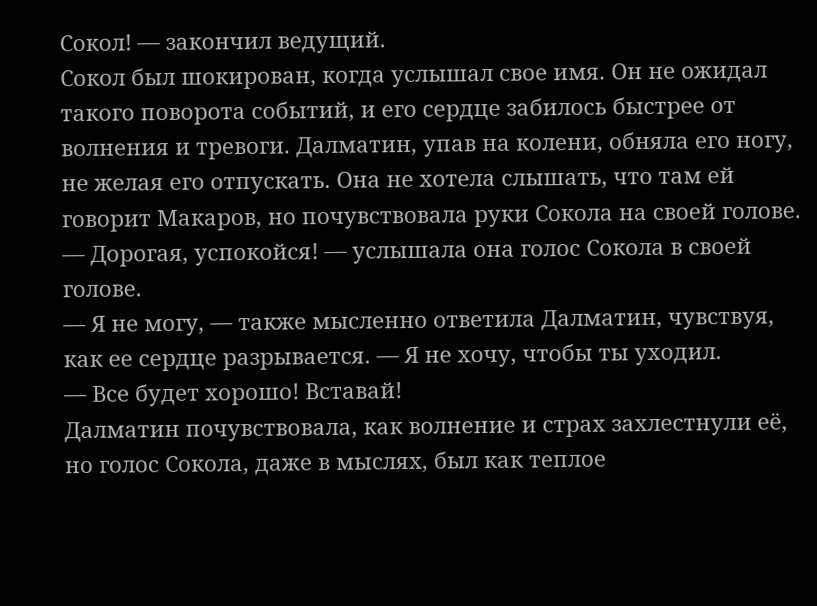Сокол! — закончил ведущий.
Сокол был шокирован, когда услышал свое имя. Он не ожидал такого поворота событий, и его сердце забилось быстрее от волнения и тревоги. Далматин, упав на колени, обняла его ногу, не желая его отпускать. Она не хотела слышать, что там ей говорит Макаров, но почувствовала руки Сокола на своей голове.
— Дорогая, успокойся! — услышала она голос Сокола в своей голове.
— Я не могу, — также мысленно ответила Далматин, чувствуя, как ее сердце разрывается. — Я не хочу, чтобы ты уходил.
— Все будет хорошо! Вставай!
Далматин почувствовала, как волнение и страх захлестнули её, но голос Сокола, даже в мыслях, был как теплое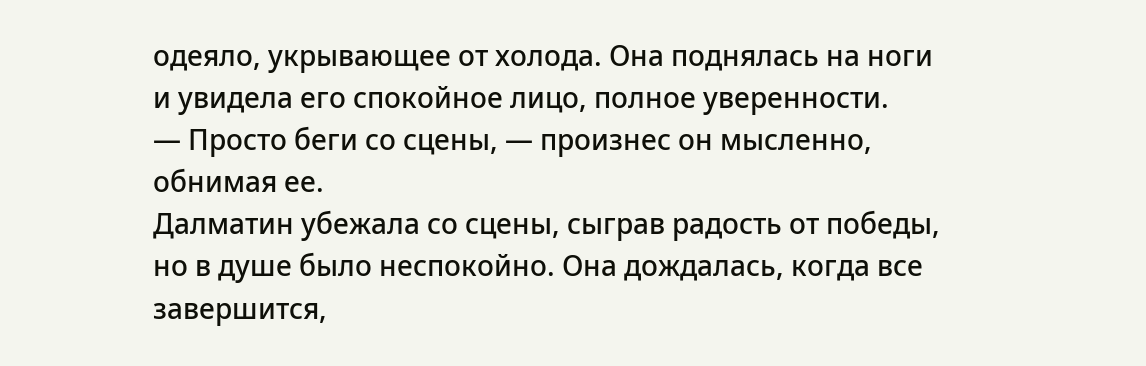одеяло, укрывающее от холода. Она поднялась на ноги и увидела его спокойное лицо, полное уверенности.
— Просто беги со сцены, — произнес он мысленно, обнимая ее.
Далматин убежала со сцены, сыграв радость от победы, но в душе было неспокойно. Она дождалась, когда все завершится,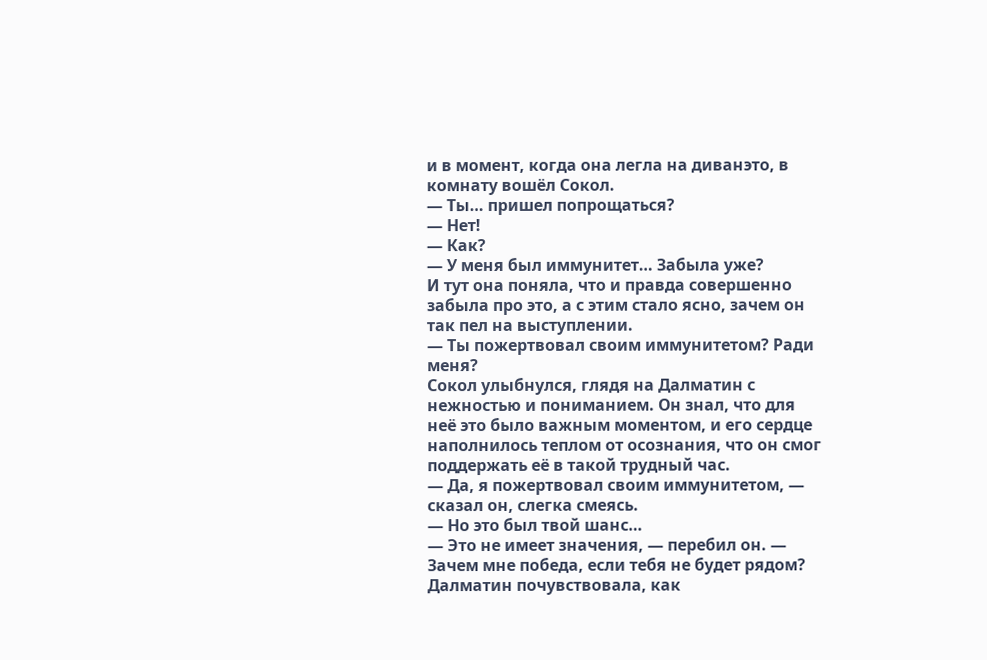и в момент, когда она легла на диванэто, в комнату вошёл Сокол.
— Ты… пришел попрощаться?
— Нет!
— Как?
— У меня был иммунитет… Забыла уже?
И тут она поняла, что и правда совершенно забыла про это, а с этим стало ясно, зачем он так пел на выступлении.
— Ты пожертвовал своим иммунитетом? Ради меня?
Сокол улыбнулся, глядя на Далматин с нежностью и пониманием. Он знал, что для неё это было важным моментом, и его сердце наполнилось теплом от осознания, что он смог поддержать её в такой трудный час.
— Да, я пожертвовал своим иммунитетом, — сказал он, слегка смеясь.
— Но это был твой шанс…
— Это не имеет значения, — перебил он. — Зачем мне победа, если тебя не будет рядом?
Далматин почувствовала, как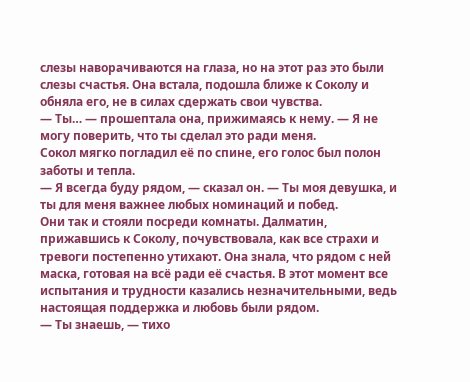слезы наворачиваются на глаза, но на этот раз это были слезы счастья. Она встала, подошла ближе к Соколу и обняла его, не в силах сдержать свои чувства.
— Ты… — прошептала она, прижимаясь к нему. — Я не могу поверить, что ты сделал это ради меня.
Сокол мягко погладил её по спине, его голос был полон заботы и тепла.
— Я всегда буду рядом, — сказал он. — Ты моя девушка, и ты для меня важнее любых номинаций и побед.
Они так и стояли посреди комнаты. Далматин, прижавшись к Соколу, почувствовала, как все страхи и тревоги постепенно утихают. Она знала, что рядом с ней маска, готовая на всё ради её счастья. В этот момент все испытания и трудности казались незначительными, ведь настоящая поддержка и любовь были рядом.
— Ты знаешь, — тихо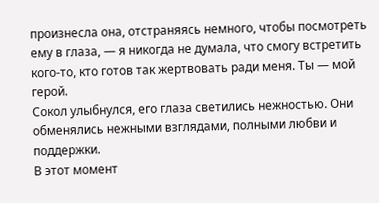произнесла она, отстраняясь немного, чтобы посмотреть ему в глаза, — я никогда не думала, что смогу встретить кого-то, кто готов так жертвовать ради меня. Ты — мой герой.
Сокол улыбнулся, его глаза светились нежностью. Они обменялись нежными взглядами, полными любви и поддержки.
В этот момент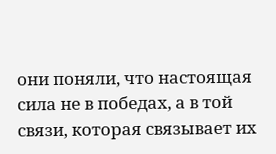они поняли, что настоящая сила не в победах, а в той связи, которая связывает их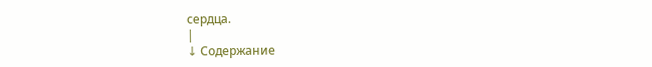сердца.
|
↓ Содержание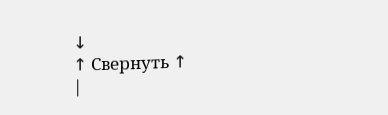↓
↑ Свернуть ↑
|